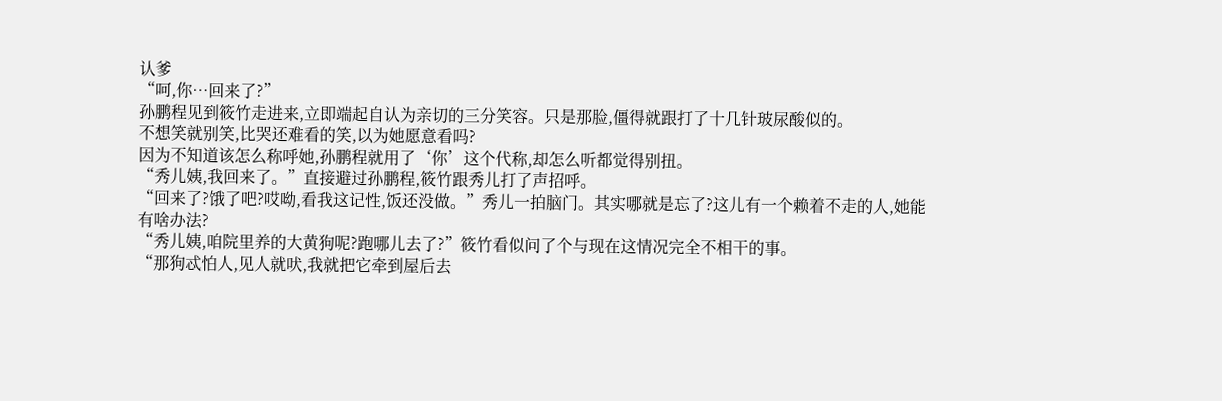认爹
“呵,你…回来了?”
孙鹏程见到筱竹走进来,立即端起自认为亲切的三分笑容。只是那脸,僵得就跟打了十几针玻尿酸似的。
不想笑就别笑,比哭还难看的笑,以为她愿意看吗?
因为不知道该怎么称呼她,孙鹏程就用了‘你’这个代称,却怎么听都觉得别扭。
“秀儿姨,我回来了。”直接避过孙鹏程,筱竹跟秀儿打了声招呼。
“回来了?饿了吧?哎呦,看我这记性,饭还没做。”秀儿一拍脑门。其实哪就是忘了?这儿有一个赖着不走的人,她能有啥办法?
“秀儿姨,咱院里养的大黄狗呢?跑哪儿去了?”筱竹看似问了个与现在这情况完全不相干的事。
“那狗忒怕人,见人就吠,我就把它牵到屋后去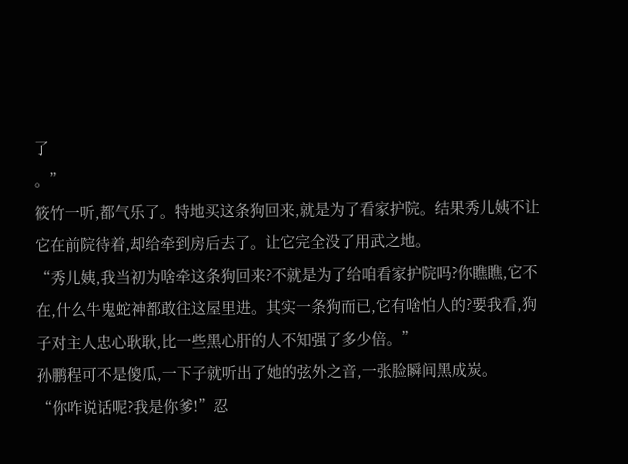了
。”
筱竹一听,都气乐了。特地买这条狗回来,就是为了看家护院。结果秀儿姨不让它在前院待着,却给牵到房后去了。让它完全没了用武之地。
“秀儿姨,我当初为啥牵这条狗回来?不就是为了给咱看家护院吗?你瞧瞧,它不在,什么牛鬼蛇神都敢往这屋里进。其实一条狗而已,它有啥怕人的?要我看,狗子对主人忠心耿耿,比一些黑心肝的人不知强了多少倍。”
孙鹏程可不是傻瓜,一下子就听出了她的弦外之音,一张脸瞬间黑成炭。
“你咋说话呢?我是你爹!”忍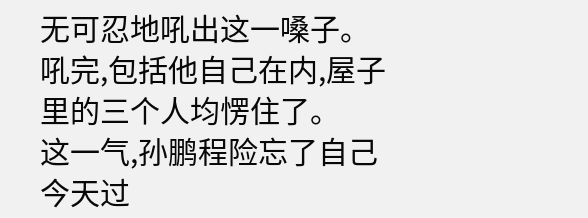无可忍地吼出这一嗓子。吼完,包括他自己在内,屋子里的三个人均愣住了。
这一气,孙鹏程险忘了自己今天过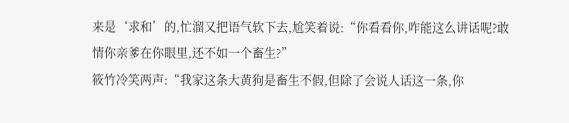来是‘求和’的,忙溜又把语气软下去,尬笑着说:“你看看你,咋能这么讲话呢?敢情你亲爹在你眼里,还不如一个畜生?”
筱竹冷笑两声:“我家这条大黄狗是畜生不假,但除了会说人话这一条,你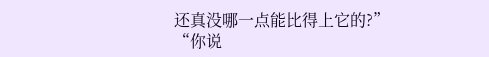还真没哪一点能比得上它的?”
“你说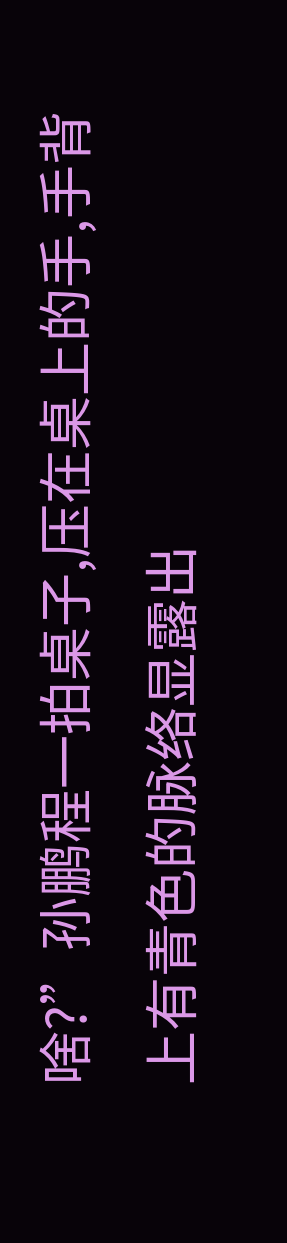啥?”孙鹏程一拍桌子,压在桌上的手,手背上有青色的脉络显露出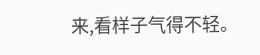来,看样子气得不轻。